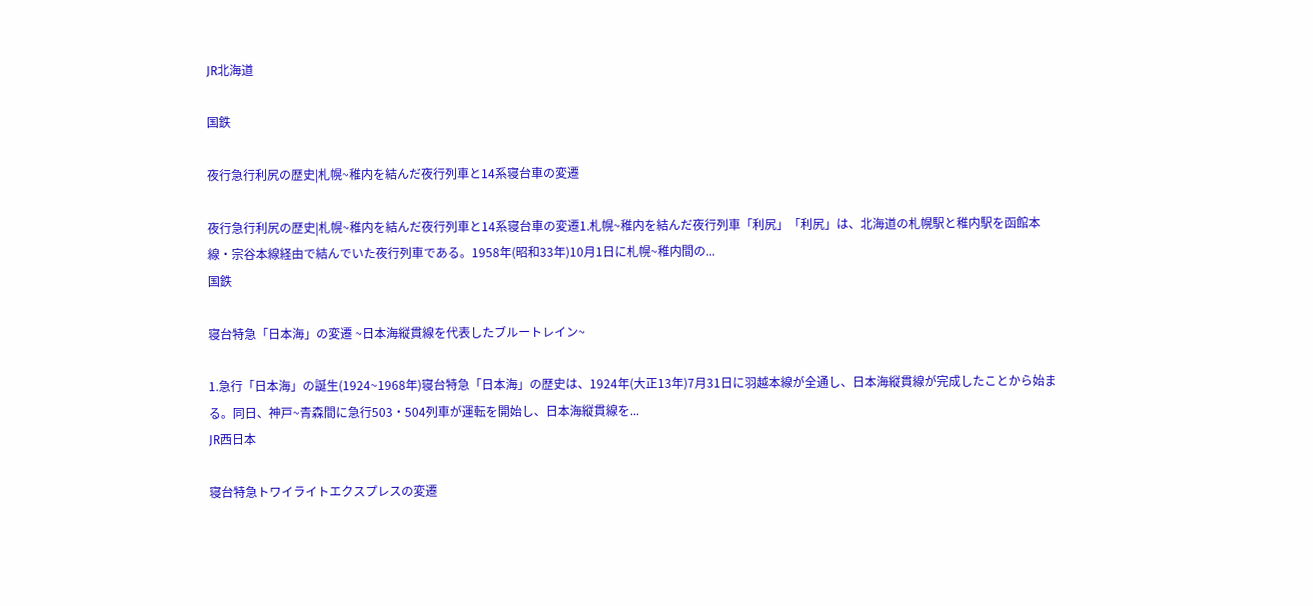JR北海道

国鉄

夜行急行利尻の歴史|札幌~稚内を結んだ夜行列車と14系寝台車の変遷

夜行急行利尻の歴史|札幌~稚内を結んだ夜行列車と14系寝台車の変遷1.札幌~稚内を結んだ夜行列車「利尻」「利尻」は、北海道の札幌駅と稚内駅を函館本線・宗谷本線経由で結んでいた夜行列車である。1958年(昭和33年)10月1日に札幌~稚内間の...
国鉄

寝台特急「日本海」の変遷 ~日本海縦貫線を代表したブルートレイン~

1.急行「日本海」の誕生(1924~1968年)寝台特急「日本海」の歴史は、1924年(大正13年)7月31日に羽越本線が全通し、日本海縦貫線が完成したことから始まる。同日、神戸~青森間に急行503・504列車が運転を開始し、日本海縦貫線を...
JR西日本

寝台特急トワイライトエクスプレスの変遷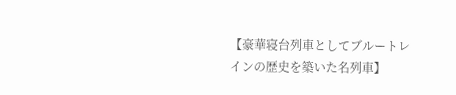【豪華寝台列車としてブルートレインの歴史を築いた名列車】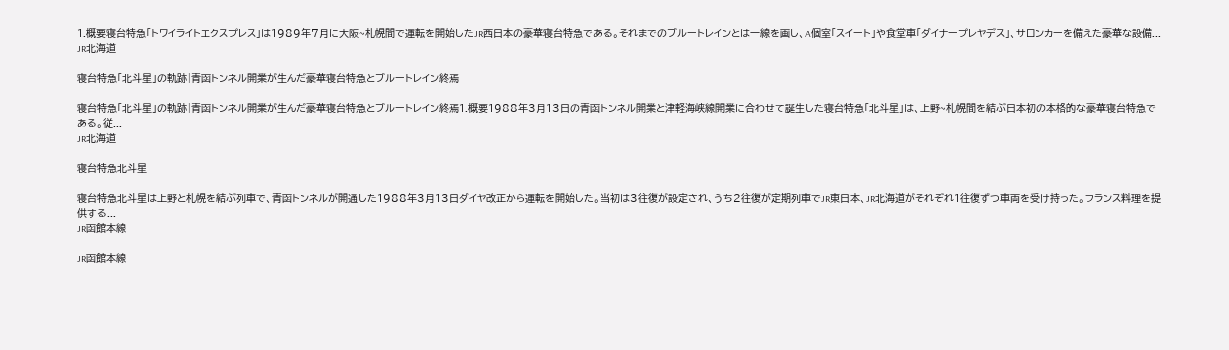1.概要寝台特急「トワイライトエクスプレス」は1989年7月に大阪~札幌間で運転を開始したJR西日本の豪華寝台特急である。それまでのブルートレインとは一線を画し、A個室「スイート」や食堂車「ダイナープレヤデス」、サロンカーを備えた豪華な設備...
JR北海道

寝台特急「北斗星」の軌跡|青函トンネル開業が生んだ豪華寝台特急とブルートレイン終焉

寝台特急「北斗星」の軌跡|青函トンネル開業が生んだ豪華寝台特急とブルートレイン終焉1.概要1988年3月13日の青函トンネル開業と津軽海峡線開業に合わせて誕生した寝台特急「北斗星」は、上野~札幌間を結ぶ日本初の本格的な豪華寝台特急である。従...
JR北海道

寝台特急北斗星

寝台特急北斗星は上野と札幌を結ぶ列車で、青函トンネルが開通した1988年3月13日ダイヤ改正から運転を開始した。当初は3往復が設定され、うち2往復が定期列車でJR東日本、JR北海道がそれぞれ1往復ずつ車両を受け持った。フランス料理を提供する...
JR函館本線

JR函館本線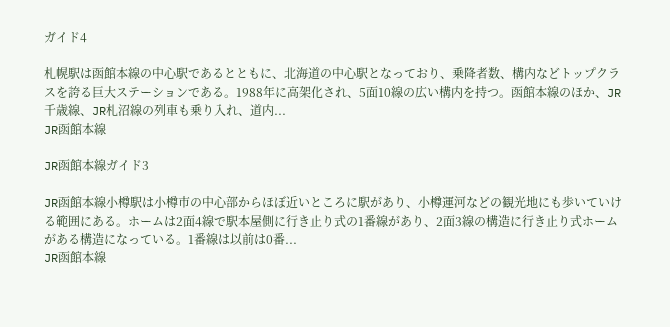ガイド4

札幌駅は函館本線の中心駅であるとともに、北海道の中心駅となっており、乗降者数、構内などトップクラスを誇る巨大ステーションである。1988年に高架化され、5面10線の広い構内を持つ。函館本線のほか、JR千歳線、JR札沼線の列車も乗り入れ、道内...
JR函館本線

JR函館本線ガイド3

JR函館本線小樽駅は小樽市の中心部からほぼ近いところに駅があり、小樽運河などの観光地にも歩いていける範囲にある。ホームは2面4線で駅本屋側に行き止り式の1番線があり、2面3線の構造に行き止り式ホームがある構造になっている。1番線は以前は0番...
JR函館本線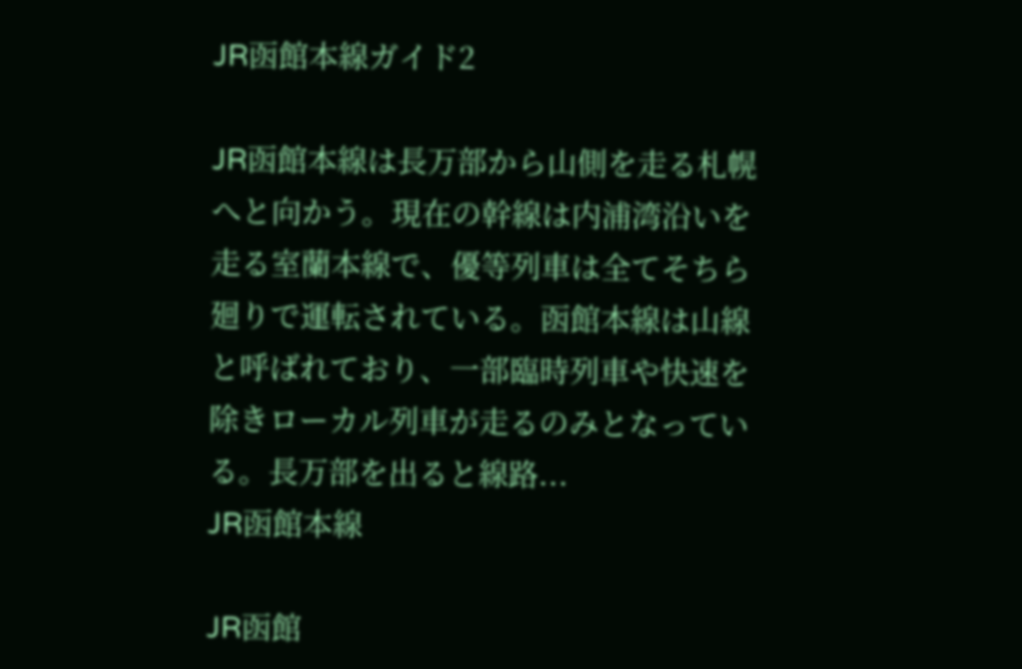JR函館本線ガイド2

JR函館本線は長万部から山側を走る札幌へと向かう。現在の幹線は内浦湾沿いを走る室蘭本線で、優等列車は全てそちら廻りで運転されている。函館本線は山線と呼ばれており、一部臨時列車や快速を除きローカル列車が走るのみとなっている。長万部を出ると線路...
JR函館本線

JR函館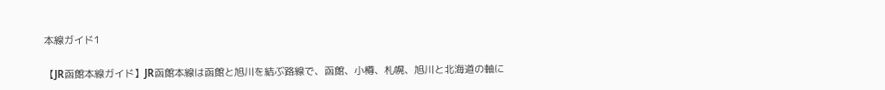本線ガイド1

【JR函館本線ガイド】JR函館本線は函館と旭川を結ぶ路線で、函館、小樽、札幌、旭川と北海道の軸に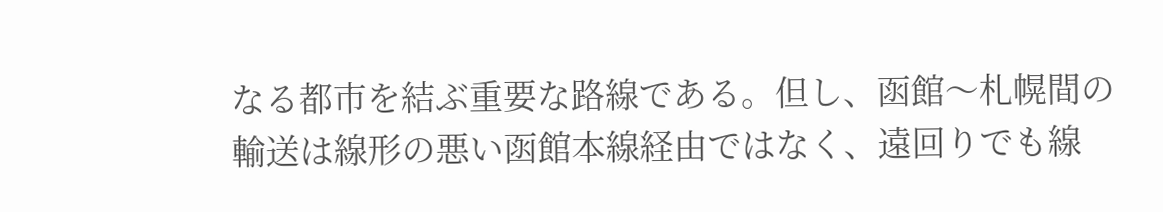なる都市を結ぶ重要な路線である。但し、函館〜札幌間の輸送は線形の悪い函館本線経由ではなく、遠回りでも線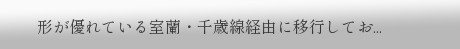形が優れている室蘭・千歳線経由に移行してお...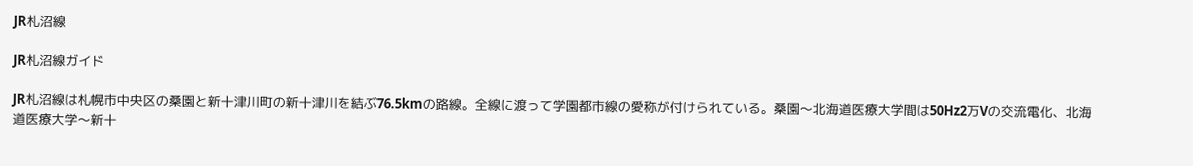JR札沼線

JR札沼線ガイド

JR札沼線は札幌市中央区の桑園と新十津川町の新十津川を結ぶ76.5kmの路線。全線に渡って学園都市線の愛称が付けられている。桑園〜北海道医療大学間は50Hz2万Vの交流電化、北海道医療大学〜新十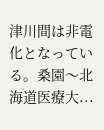津川間は非電化となっている。桑園〜北海道医療大...